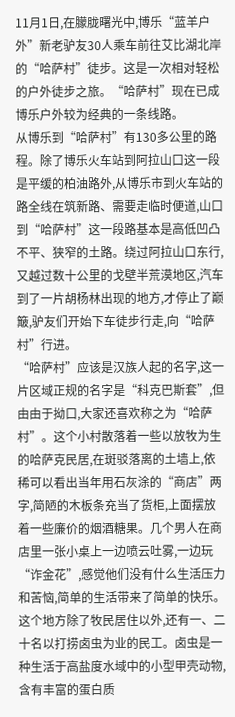11月1日,在朦胧曙光中,博乐“蓝羊户外”新老驴友30人乘车前往艾比湖北岸的“哈萨村”徒步。这是一次相对轻松的户外徒步之旅。“哈萨村”现在已成博乐户外较为经典的一条线路。
从博乐到“哈萨村”有130多公里的路程。除了博乐火车站到阿拉山口这一段是平缓的柏油路外,从博乐市到火车站的路全线在筑新路、需要走临时便道,山口到“哈萨村”这一段路基本是高低凹凸不平、狭窄的土路。绕过阿拉山口东行,又越过数十公里的戈壁半荒漠地区,汽车到了一片胡杨林出现的地方,才停止了巅簸,驴友们开始下车徒步行走,向“哈萨村”行进。
“哈萨村”应该是汉族人起的名字,这一片区域正规的名字是“科克巴斯套”,但由由于拗口,大家还喜欢称之为“哈萨村”。这个小村散落着一些以放牧为生的哈萨克民居,在斑驳落离的土墙上,依稀可以看出当年用石灰涂的“商店”两字,简陋的木板条充当了货柜,上面摆放着一些廉价的烟酒糖果。几个男人在商店里一张小桌上一边喷云吐雾,一边玩“诈金花”,感觉他们没有什么生活压力和苦恼,简单的生活带来了简单的快乐。
这个地方除了牧民居住以外,还有一、二十名以打捞卤虫为业的民工。卤虫是一种生活于高盐度水域中的小型甲壳动物,含有丰富的蛋白质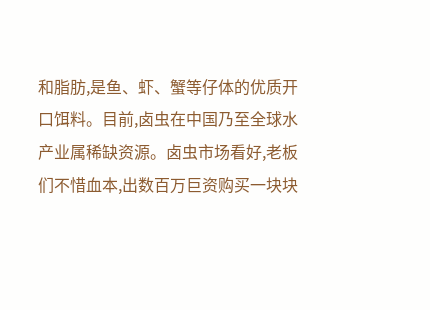和脂肪,是鱼、虾、蟹等仔体的优质开口饵料。目前,卤虫在中国乃至全球水产业属稀缺资源。卤虫市场看好,老板们不惜血本,出数百万巨资购买一块块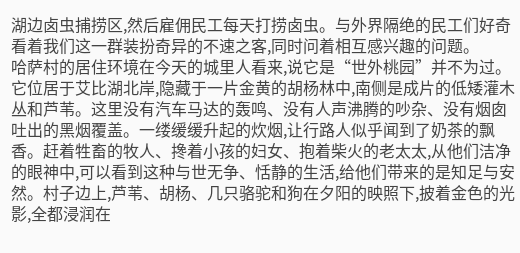湖边卤虫捕捞区,然后雇佣民工每天打捞卤虫。与外界隔绝的民工们好奇看着我们这一群装扮奇异的不速之客,同时问着相互感兴趣的问题。
哈萨村的居住环境在今天的城里人看来,说它是“世外桃园”并不为过。它位居于艾比湖北岸,隐藏于一片金黄的胡杨林中,南侧是成片的低矮灌木丛和芦苇。这里没有汽车马达的轰鸣、没有人声沸腾的吵杂、没有烟囱吐出的黑烟覆盖。一缕缓缓升起的炊烟,让行路人似乎闻到了奶茶的飘香。赶着牲畜的牧人、搀着小孩的妇女、抱着柴火的老太太,从他们洁净的眼神中,可以看到这种与世无争、恬静的生活,给他们带来的是知足与安然。村子边上,芦苇、胡杨、几只骆驼和狗在夕阳的映照下,披着金色的光影,全都浸润在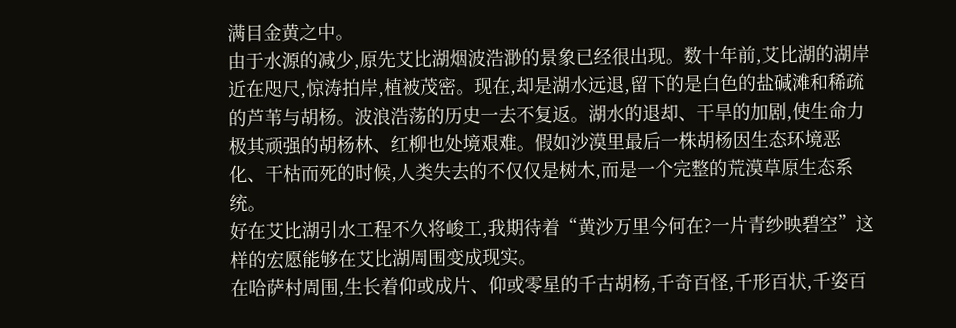满目金黄之中。
由于水源的减少,原先艾比湖烟波浩渺的景象已经很出现。数十年前,艾比湖的湖岸近在咫尺,惊涛拍岸,植被茂密。现在,却是湖水远退,留下的是白色的盐碱滩和稀疏的芦苇与胡杨。波浪浩荡的历史一去不复返。湖水的退却、干旱的加剧,使生命力极其顽强的胡杨林、红柳也处境艰难。假如沙漠里最后一株胡杨因生态环境恶化、干枯而死的时候,人类失去的不仅仅是树木,而是一个完整的荒漠草原生态系统。
好在艾比湖引水工程不久将峻工,我期待着“黄沙万里今何在?一片青纱映碧空”这样的宏愿能够在艾比湖周围变成现实。
在哈萨村周围,生长着仰或成片、仰或零星的千古胡杨,千奇百怪,千形百状,千姿百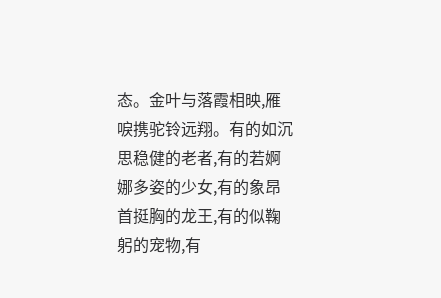态。金叶与落霞相映,雁唳携驼铃远翔。有的如沉思稳健的老者,有的若婀娜多姿的少女,有的象昂首挺胸的龙王,有的似鞠躬的宠物,有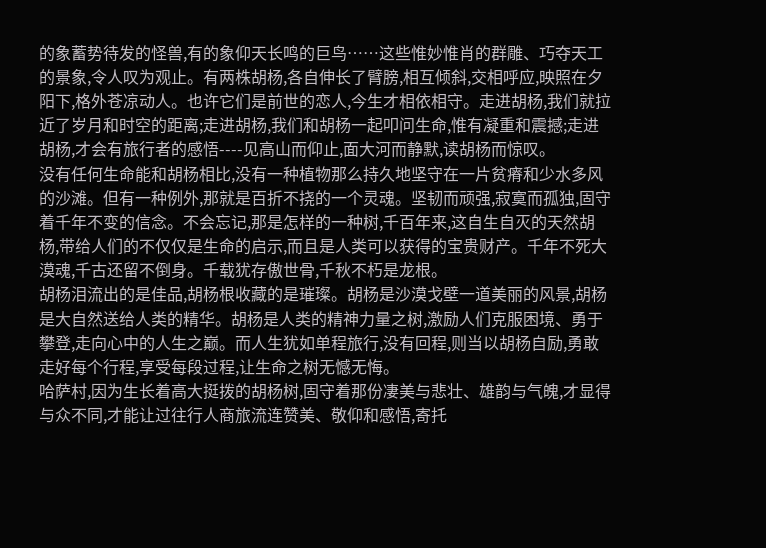的象蓄势待发的怪兽,有的象仰天长鸣的巨鸟……这些惟妙惟肖的群雕、巧夺天工的景象,令人叹为观止。有两株胡杨,各自伸长了臂膀,相互倾斜,交相呼应,映照在夕阳下,格外苍凉动人。也许它们是前世的恋人,今生才相依相守。走进胡杨,我们就拉近了岁月和时空的距离;走进胡杨,我们和胡杨一起叩问生命,惟有凝重和震撼;走进胡杨,才会有旅行者的感悟----见高山而仰止,面大河而静默,读胡杨而惊叹。
没有任何生命能和胡杨相比,没有一种植物那么持久地坚守在一片贫瘠和少水多风的沙滩。但有一种例外,那就是百折不挠的一个灵魂。坚韧而顽强,寂寞而孤独,固守着千年不变的信念。不会忘记,那是怎样的一种树,千百年来,这自生自灭的天然胡杨,带给人们的不仅仅是生命的启示,而且是人类可以获得的宝贵财产。千年不死大漠魂,千古还留不倒身。千载犹存傲世骨,千秋不朽是龙根。
胡杨泪流出的是佳品,胡杨根收藏的是璀璨。胡杨是沙漠戈壁一道美丽的风景,胡杨是大自然送给人类的精华。胡杨是人类的精神力量之树,激励人们克服困境、勇于攀登,走向心中的人生之巅。而人生犹如单程旅行,没有回程,则当以胡杨自励,勇敢走好每个行程,享受每段过程,让生命之树无憾无悔。
哈萨村,因为生长着高大挺拨的胡杨树,固守着那份凄美与悲壮、雄韵与气魄,才显得与众不同,才能让过往行人商旅流连赞美、敬仰和感悟,寄托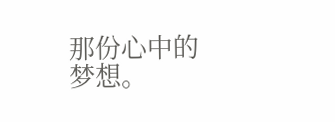那份心中的梦想。